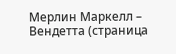Мерлин Маркелл – Вендетта (страница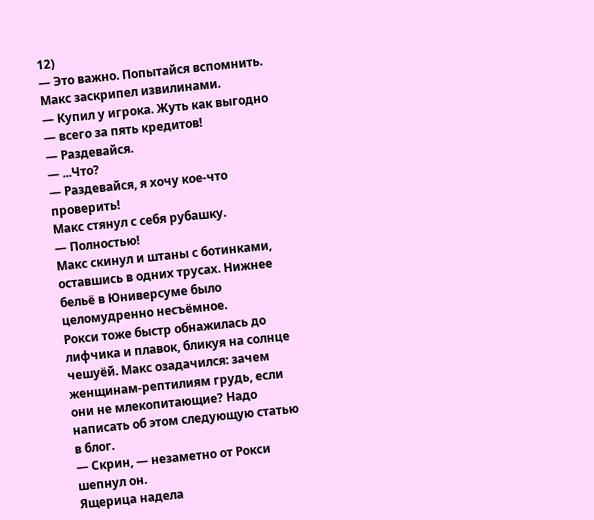12)
— Это важно. Попытайся вспомнить.
Макс заскрипел извилинами.
— Купил у игрока. Жуть как выгодно — всего за пять кредитов!
— Раздевайся.
— ...Что?
— Раздевайся, я хочу кое-что проверить!
Макс стянул с себя рубашку.
— Полностью!
Макс скинул и штаны с ботинками, оставшись в одних трусах. Нижнее бельё в Юниверсуме было целомудренно несъёмное.
Рокси тоже быстр обнажилась до лифчика и плавок, бликуя на солнце чешуёй. Макс озадачился: зачем женщинам-рептилиям грудь, если они не млекопитающие? Надо написать об этом следующую статью в блог.
— Скрин, — незаметно от Рокси шепнул он.
Ящерица надела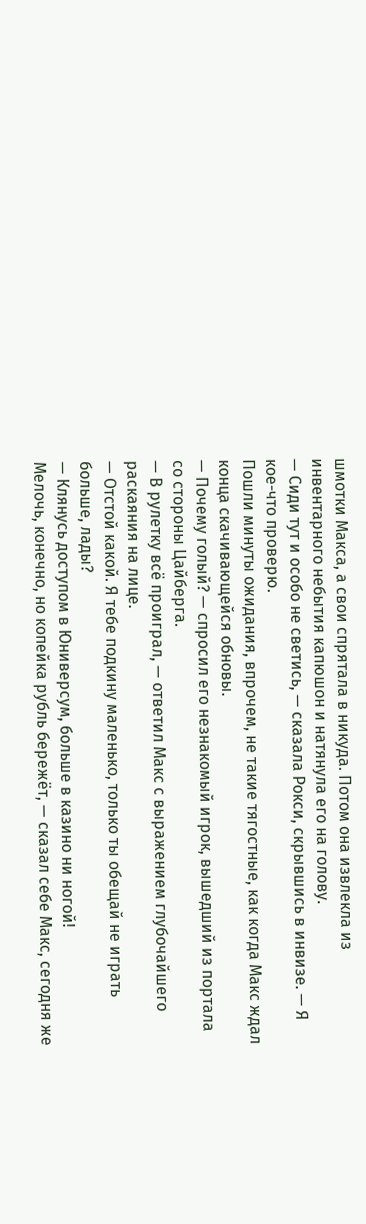шмотки Макса, а свои спрятала в никуда. Потом она извлекла из инвентарного небытия капюшон и натянула его на голову.
— Сиди тут и особо не светись, — сказала Рокси, скрывшись в инвизе. — Я кое-что проверю.
Пошли минуты ожидания, впрочем, не такие тягостные, как когда Макс ждал конца скачивающейся обновы.
— Почему голый? — спросил его незнакомый игрок, вышедший из портала со стороны Цайберга.
— В рулетку всё проиграл, — ответил Макс с выражением глубочайшего раскаяния на лице.
— Отстой какой. Я тебе подкину маленько, только ты обещай не играть больше, лады?
— Клянусь доступом в Юниверсум, больше в казино ни ногой!
Мелочь, конечно, но копейка рубль бережёт, — сказал себе Макс, сегодня же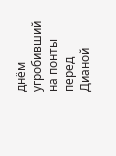днём угробивший на понты перед Дианой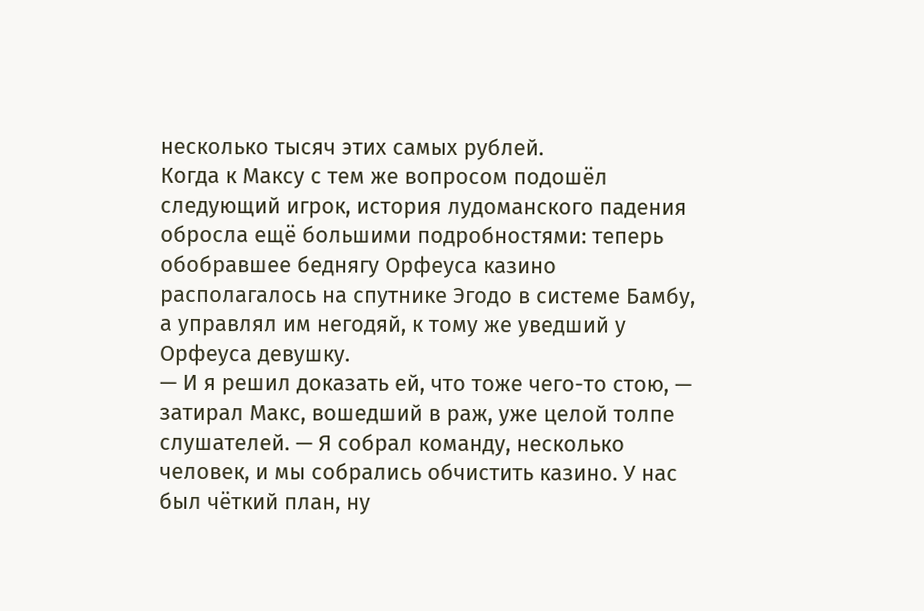несколько тысяч этих самых рублей.
Когда к Максу с тем же вопросом подошёл следующий игрок, история лудоманского падения обросла ещё большими подробностями: теперь обобравшее беднягу Орфеуса казино располагалось на спутнике Эгодо в системе Бамбу, а управлял им негодяй, к тому же уведший у Орфеуса девушку.
— И я решил доказать ей, что тоже чего-то стою, — затирал Макс, вошедший в раж, уже целой толпе слушателей. — Я собрал команду, несколько человек, и мы собрались обчистить казино. У нас был чёткий план, ну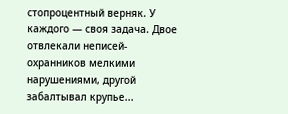стопроцентный верняк. У каждого — своя задача. Двое отвлекали неписей-охранников мелкими нарушениями, другой забалтывал крупье...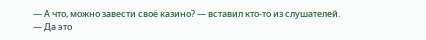— А что, можно завести своё казино? — вставил кто-то из слушателей.
— Да это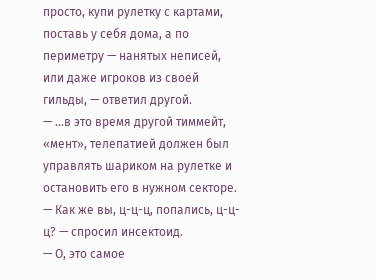просто, купи рулетку с картами, поставь у себя дома, а по периметру — нанятых неписей, или даже игроков из своей гильды, — ответил другой.
— ...в это время другой тиммейт, «мент», телепатией должен был управлять шариком на рулетке и остановить его в нужном секторе.
— Как же вы, ц-ц-ц, попались, ц-ц-ц? — спросил инсектоид.
— О, это самое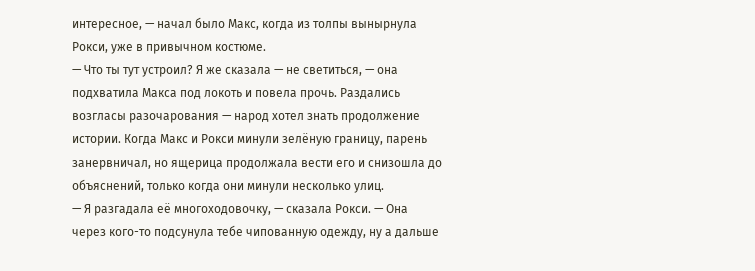интересное, — начал было Макс, когда из толпы вынырнула Рокси, уже в привычном костюме.
— Что ты тут устроил? Я же сказала — не светиться, — она подхватила Макса под локоть и повела прочь. Раздались возгласы разочарования — народ хотел знать продолжение истории. Когда Макс и Рокси минули зелёную границу, парень занервничал, но ящерица продолжала вести его и снизошла до объяснений, только когда они минули несколько улиц.
— Я разгадала её многоходовочку, — сказала Рокси. — Она через кого-то подсунула тебе чипованную одежду, ну а дальше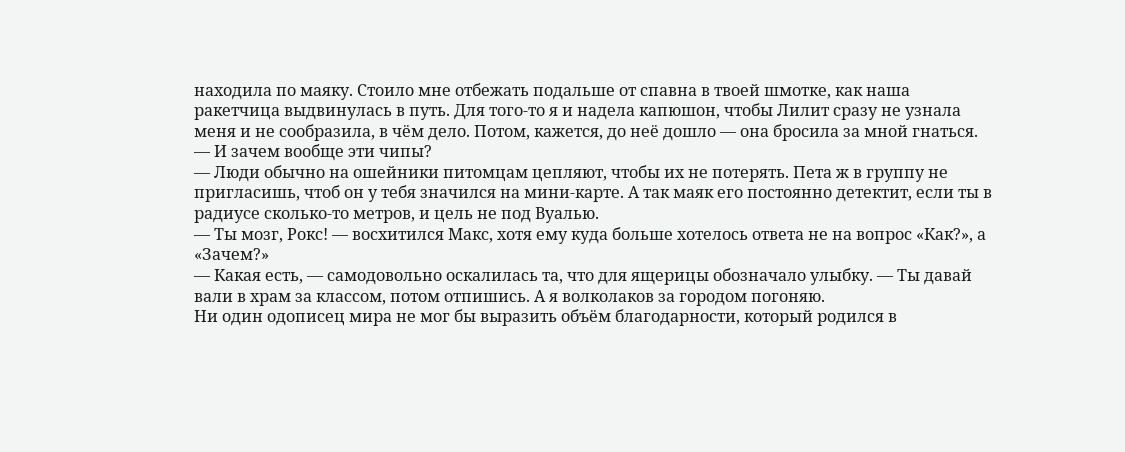находила по маяку. Стоило мне отбежать подальше от спавна в твоей шмотке, как наша ракетчица выдвинулась в путь. Для того-то я и надела капюшон, чтобы Лилит сразу не узнала меня и не сообразила, в чём дело. Потом, кажется, до неё дошло — она бросила за мной гнаться.
— И зачем вообще эти чипы?
— Люди обычно на ошейники питомцам цепляют, чтобы их не потерять. Пета ж в группу не пригласишь, чтоб он у тебя значился на мини-карте. А так маяк его постоянно детектит, если ты в радиусе сколько-то метров, и цель не под Вуалью.
— Ты мозг, Рокс! — восхитился Макс, хотя ему куда больше хотелось ответа не на вопрос «Как?», а «Зачем?»
— Какая есть, — самодовольно оскалилась та, что для ящерицы обозначало улыбку. — Ты давай вали в храм за классом, потом отпишись. А я волколаков за городом погоняю.
Ни один одописец мира не мог бы выразить объём благодарности, который родился в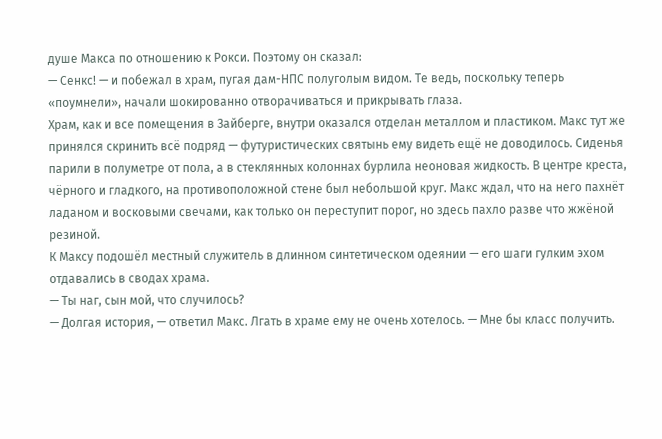душе Макса по отношению к Рокси. Поэтому он сказал:
— Сенкс! — и побежал в храм, пугая дам-НПС полуголым видом. Те ведь, поскольку теперь «поумнели», начали шокированно отворачиваться и прикрывать глаза.
Храм, как и все помещения в Зайберге, внутри оказался отделан металлом и пластиком. Макс тут же принялся скринить всё подряд — футуристических святынь ему видеть ещё не доводилось. Сиденья парили в полуметре от пола, а в стеклянных колоннах бурлила неоновая жидкость. В центре креста, чёрного и гладкого, на противоположной стене был небольшой круг. Макс ждал, что на него пахнёт ладаном и восковыми свечами, как только он переступит порог, но здесь пахло разве что жжёной резиной.
К Максу подошёл местный служитель в длинном синтетическом одеянии — его шаги гулким эхом отдавались в сводах храма.
— Ты наг, сын мой, что случилось?
— Долгая история, — ответил Макс. Лгать в храме ему не очень хотелось. — Мне бы класс получить.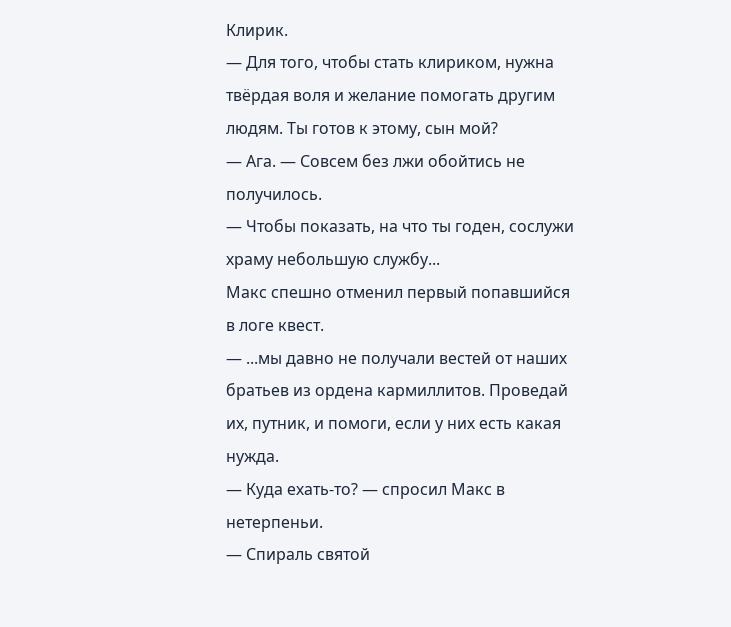Клирик.
— Для того, чтобы стать клириком, нужна твёрдая воля и желание помогать другим людям. Ты готов к этому, сын мой?
— Ага. — Совсем без лжи обойтись не получилось.
— Чтобы показать, на что ты годен, сослужи храму небольшую службу...
Макс спешно отменил первый попавшийся в логе квест.
— ...мы давно не получали вестей от наших братьев из ордена кармиллитов. Проведай их, путник, и помоги, если у них есть какая нужда.
— Куда ехать-то? — спросил Макс в нетерпеньи.
— Спираль святой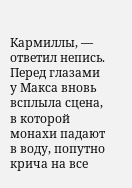Кармиллы, — ответил непись. Перед глазами у Макса вновь всплыла сцена, в которой монахи падают в воду, попутно крича на все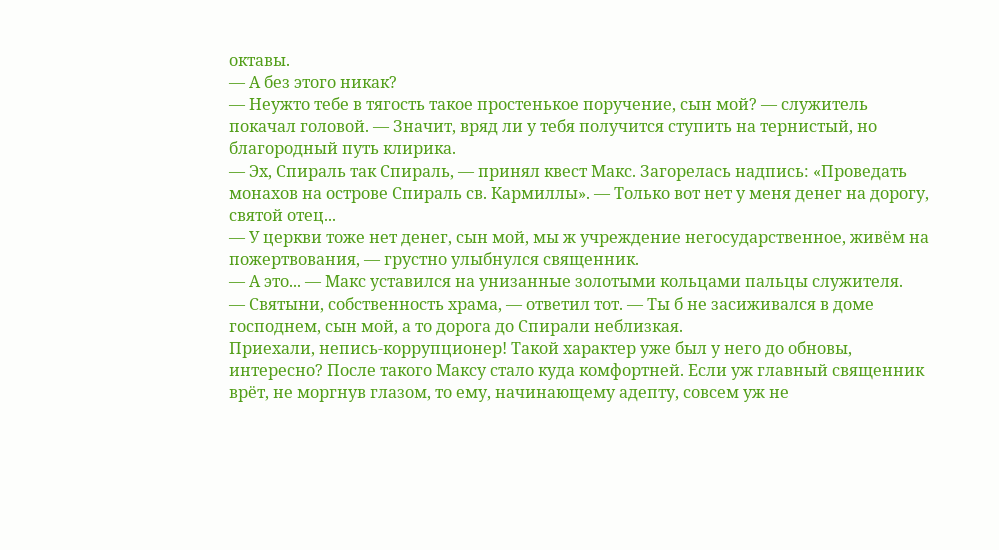октавы.
— А без этого никак?
— Неужто тебе в тягость такое простенькое поручение, сын мой? — служитель покачал головой. — Значит, вряд ли у тебя получится ступить на тернистый, но благородный путь клирика.
— Эх, Спираль так Спираль, — принял квест Макс. Загорелась надпись: «Проведать монахов на острове Спираль св. Кармиллы». — Только вот нет у меня денег на дорогу, святой отец...
— У церкви тоже нет денег, сын мой, мы ж учреждение негосударственное, живём на пожертвования, — грустно улыбнулся священник.
— А это... — Макс уставился на унизанные золотыми кольцами пальцы служителя.
— Святыни, собственность храма, — ответил тот. — Ты б не засиживался в доме господнем, сын мой, а то дорога до Спирали неблизкая.
Приехали, непись-коррупционер! Такой характер уже был у него до обновы, интересно? После такого Максу стало куда комфортней. Если уж главный священник врёт, не моргнув глазом, то ему, начинающему адепту, совсем уж не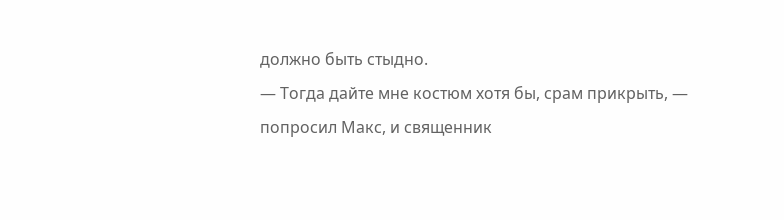должно быть стыдно.
— Тогда дайте мне костюм хотя бы, срам прикрыть, — попросил Макс, и священник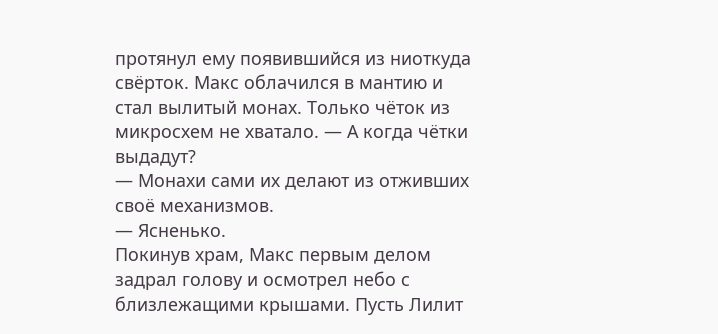протянул ему появившийся из ниоткуда свёрток. Макс облачился в мантию и стал вылитый монах. Только чёток из микросхем не хватало. — А когда чётки выдадут?
— Монахи сами их делают из отживших своё механизмов.
— Ясненько.
Покинув храм, Макс первым делом задрал голову и осмотрел небо с близлежащими крышами. Пусть Лилит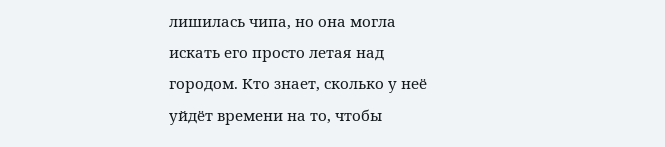лишилась чипа, но она могла искать его просто летая над городом. Кто знает, сколько у неё уйдёт времени на то, чтобы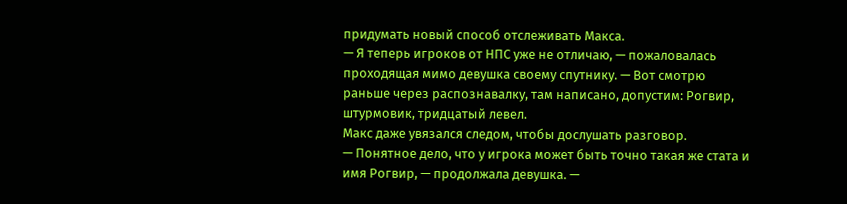придумать новый способ отслеживать Макса.
— Я теперь игроков от НПС уже не отличаю, — пожаловалась проходящая мимо девушка своему спутнику. — Вот смотрю раньше через распознавалку, там написано, допустим: Рогвир, штурмовик, тридцатый левел.
Макс даже увязался следом, чтобы дослушать разговор.
— Понятное дело, что у игрока может быть точно такая же стата и имя Рогвир, — продолжала девушка. —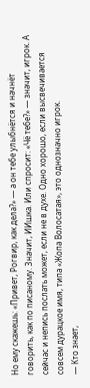Но ему скажешь: «Привет, Рогвир, как дела?» — а он тебе улыбнётся и начнёт говорить, как по писаному. Значит, ИИшка. Или спросит: «Чё тебе?» — значит, игрок. А сейчас и непись послать может, если не в духе. Одно хорошо, если высвечивается совсем дурацкое имя, типа «Жопа Волосатая», это однозначно игрок.
— Кто знает,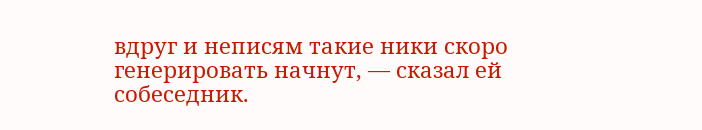вдруг и неписям такие ники скоро генерировать начнут, — сказал ей собеседник.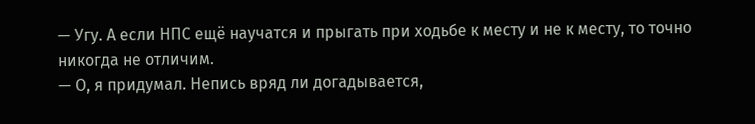— Угу. А если НПС ещё научатся и прыгать при ходьбе к месту и не к месту, то точно никогда не отличим.
— О, я придумал. Непись вряд ли догадывается,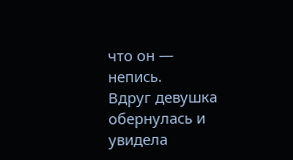что он — непись.
Вдруг девушка обернулась и увидела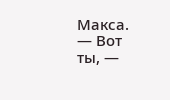Макса.
— Вот ты, —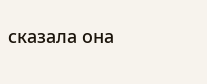сказала она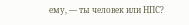ему, — ты человек или НПС?